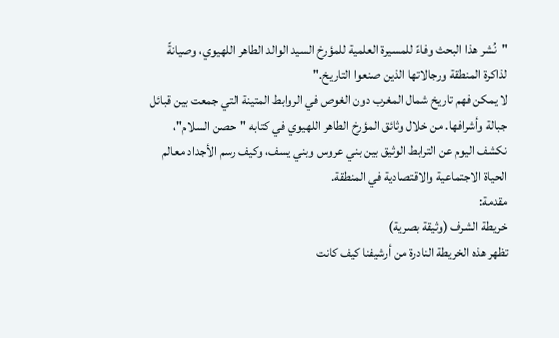"نُشر هذا البحث وفاءً للمسيرة العلمية للمؤرخ السيد الوالد الطاهر اللهيوي، وصيانةً لذاكرة المنطقة ورجالاتها الذين صنعوا التاريخ."
لا يمكن فهم تاريخ شمال المغرب دون الغوص في الروابط المتينة التي جمعت بين قبائل جبالة وأشرافها. من خلال وثائق المؤرخ الطاهر اللهيوي في كتابه "حصن السلام"، نكشف اليوم عن الترابط الوثيق بين بني عروس وبني يسف، وكيف رسم الأجداد معالم الحياة الاجتماعية والاقتصادية في المنطقة.
مقدمة:
خريطة الشرف (وثيقة بصرية)
تظهر هذه الخريطة النادرة من أرشيفنا كيف كانت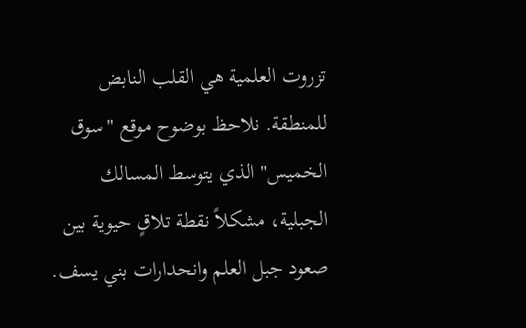تزروت العلمية هي القلب النابض للمنطقة. نلاحظ بوضوح موقع "سوق الخميس" الذي يتوسط المسالك الجبلية، مشكلاً نقطة تلاقٍ حيوية بين صعود جبل العلم وانحدارات بني يسف.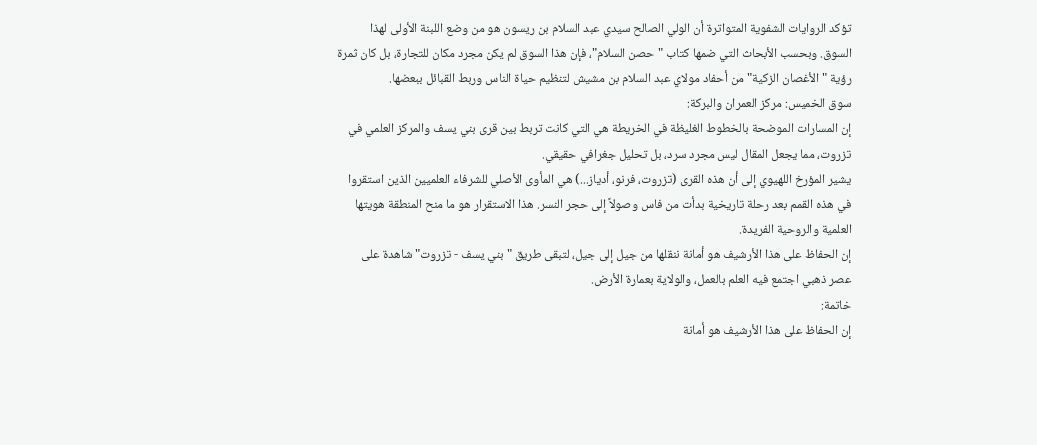تؤكد الروايات الشفوية المتواترة أن الولي الصالح سيدي عبد السلام بن ريسون هو من وضع اللبنة الأولى لهذا السوق. وبحسب الأبحاث التي ضمها كتاب "حصن السلام"، فإن هذا السوق لم يكن مجرد مكان للتجارة، بل كان ثمرة رؤية "الأغصان الزكية" من أحفاد مولاي عبد السلام بن مشيش لتنظيم حياة الناس وربط القبائل ببعضها.
سوق الخميس: مركز العمران والبركة:
إن المسارات الموضحة بالخطوط الغليظة في الخريطة هي التي كانت تربط بين قرى بني يسف والمركز العلمي في تزروت، مما يجعل المقال ليس مجرد سرد، بل تحليل جغرافي حقيقي.
يشير المؤرخ اللهيوي إلى أن هذه القرى (تزروت، فرنو، أدياز...) هي المأوى الأصلي للشرفاء العلميين الذين استقروا في هذه القمم بعد رحلة تاريخية بدأت من فاس وصولاً إلى حجر النسر. هذا الاستقرار هو ما منح المنطقة هويتها العلمية والروحية الفريدة.
إن الحفاظ على هذا الأرشيف هو أمانة ننقلها من جيل إلى جيل، لتبقى طريق "بني يسف - تزروت" شاهدة على عصر ذهبي اجتمع فيه العلم بالعمل، والولاية بعمارة الأرض.
خاتمة:
إن الحفاظ على هذا الأرشيف هو أمانة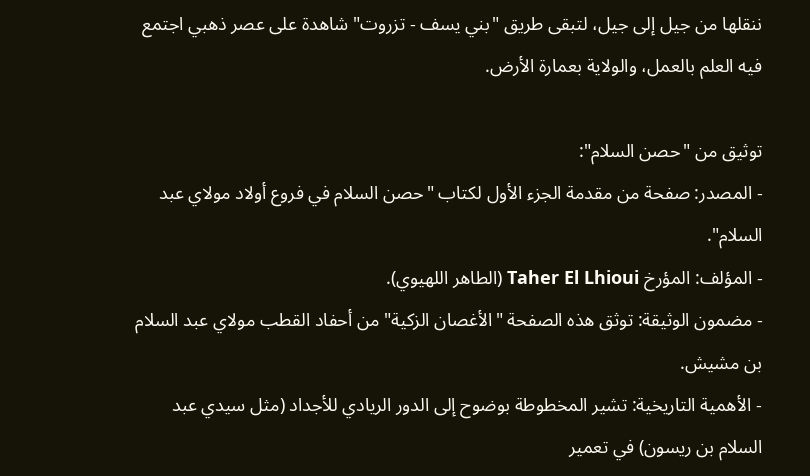ننقلها من جيل إلى جيل، لتبقى طريق "بني يسف - تزروت" شاهدة على عصر ذهبي اجتمع فيه العلم بالعمل، والولاية بعمارة الأرض.

توثيق من "حصن السلام":
- المصدر: صفحة من مقدمة الجزء الأول لكتاب "حصن السلام في فروع أولاد مولاي عبد السلام".
- المؤلف: المؤرخ Taher El Lhioui (الطاهر اللهيوي).
- مضمون الوثيقة: توثق هذه الصفحة "الأغصان الزكية" من أحفاد القطب مولاي عبد السلام بن مشيش.
- الأهمية التاريخية: تشير المخطوطة بوضوح إلى الدور الريادي للأجداد (مثل سيدي عبد السلام بن ريسون) في تعمير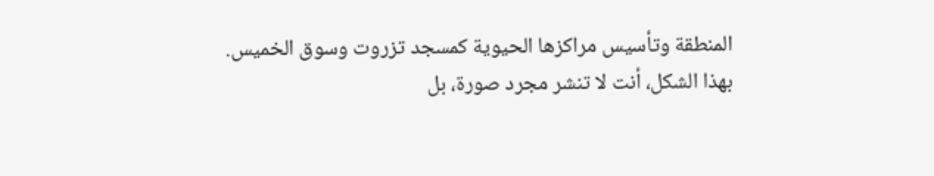المنطقة وتأسيس مراكزها الحيوية كمسجد تزروت وسوق الخميس.
بهذا الشكل، أنت لا تنشر مجرد صورة، بل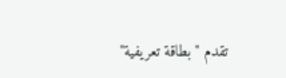تقدم "بطاقة تعريفية"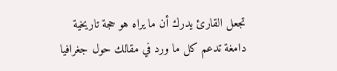تجعل القارئ يدرك أن ما يراه هو حجة تاريخية دامغة تدعم كل ما ورد في مقالك حول جغرافيا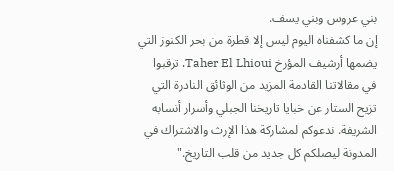بني عروس وبني يسف.
إن ما كشفناه اليوم ليس إلا قطرة من بحر الكنوز التي يضمها أرشيف المؤرخ Taher El Lhioui. ترقبوا في مقالاتنا القادمة المزيد من الوثائق النادرة التي تزيح الستار عن خبايا تاريخنا الجبلي وأسرار أنسابه الشريفة. ندعوكم لمشاركة هذا الإرث والاشتراك في المدونة ليصلكم كل جديد من قلب التاريخ."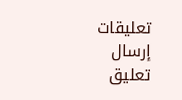تعليقات
إرسال تعليق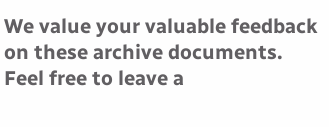We value your valuable feedback on these archive documents. Feel free to leave a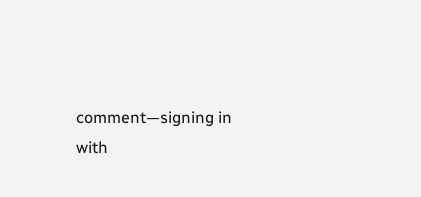comment—signing in with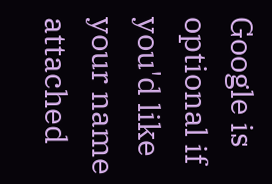Google is optional if you'd like your name attached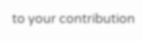to your contribution